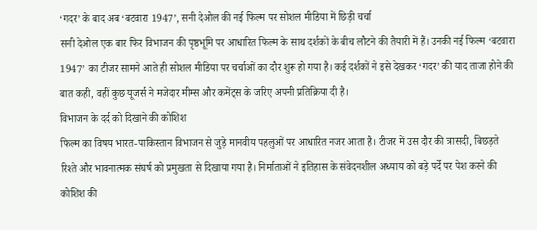‘गदर’ के बाद अब ‘बटवारा 1947’, सनी देओल की नई फिल्म पर सोशल मीडिया में छिड़ी चर्चा
सनी देओल एक बार फिर विभाजन की पृष्ठभूमि पर आधारित फिल्म के साथ दर्शकों के बीच लौटने की तैयारी में हैं। उनकी नई फिल्म ‘बटवारा 1947’ का टीजर सामने आते ही सोशल मीडिया पर चर्चाओं का दौर शुरू हो गया है। कई दर्शकों ने इसे देखकर ‘गदर’ की याद ताजा होने की बात कही, वहीं कुछ यूजर्स ने मजेदार मीम्स और कमेंट्स के जरिए अपनी प्रतिक्रिया दी है।
विभाजन के दर्द को दिखाने की कोशिश
फिल्म का विषय भारत-पाकिस्तान विभाजन से जुड़े मानवीय पहलुओं पर आधारित नजर आता है। टीजर में उस दौर की त्रासदी, बिछड़ते रिश्ते और भावनात्मक संघर्ष को प्रमुखता से दिखाया गया है। निर्माताओं ने इतिहास के संवेदनशील अध्याय को बड़े पर्दे पर पेश करने की कोशिश की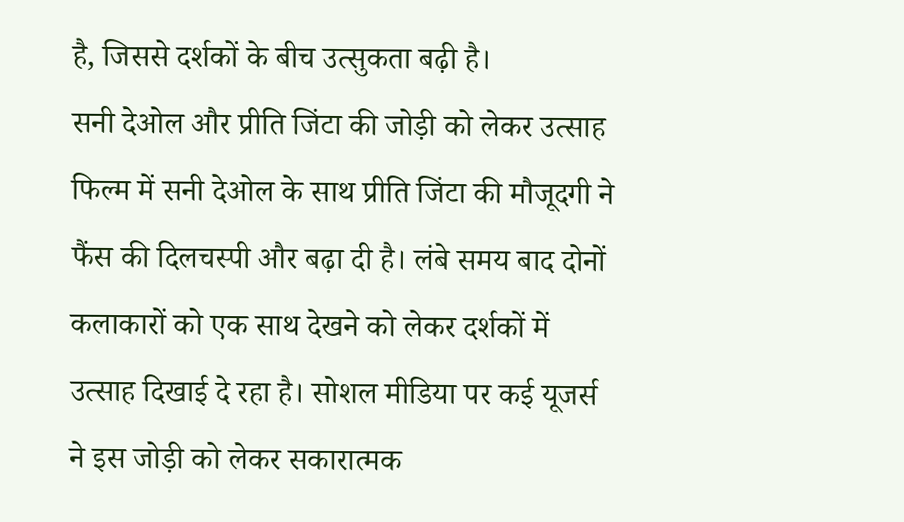है, जिससे दर्शकों के बीच उत्सुकता बढ़ी है।
सनी देओल और प्रीति जिंटा की जोड़ी को लेकर उत्साह
फिल्म में सनी देओल के साथ प्रीति जिंटा की मौजूदगी ने फैंस की दिलचस्पी और बढ़ा दी है। लंबे समय बाद दोनों कलाकारों को एक साथ देखने को लेकर दर्शकों में उत्साह दिखाई दे रहा है। सोशल मीडिया पर कई यूजर्स ने इस जोड़ी को लेकर सकारात्मक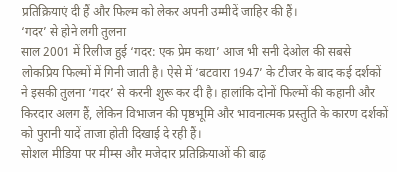प्रतिक्रियाएं दी हैं और फिल्म को लेकर अपनी उम्मीदें जाहिर की हैं।
‘गदर’ से होने लगी तुलना
साल 2001 में रिलीज हुई ‘गदर: एक प्रेम कथा’ आज भी सनी देओल की सबसे लोकप्रिय फिल्मों में गिनी जाती है। ऐसे में ‘बटवारा 1947’ के टीजर के बाद कई दर्शकों ने इसकी तुलना ‘गदर’ से करनी शुरू कर दी है। हालांकि दोनों फिल्मों की कहानी और किरदार अलग हैं, लेकिन विभाजन की पृष्ठभूमि और भावनात्मक प्रस्तुति के कारण दर्शकों को पुरानी यादें ताजा होती दिखाई दे रही हैं।
सोशल मीडिया पर मीम्स और मजेदार प्रतिक्रियाओं की बाढ़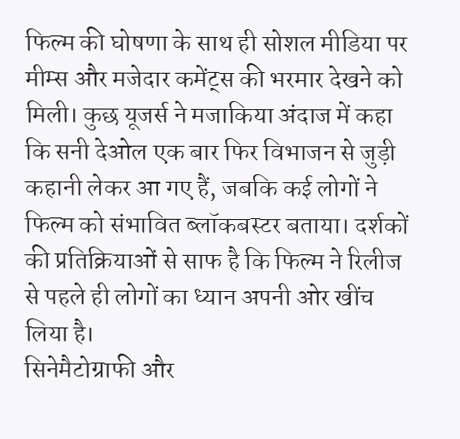फिल्म की घोषणा के साथ ही सोशल मीडिया पर मीम्स और मजेदार कमेंट्स की भरमार देखने को मिली। कुछ यूजर्स ने मजाकिया अंदाज में कहा कि सनी देओल एक बार फिर विभाजन से जुड़ी कहानी लेकर आ गए हैं, जबकि कई लोगों ने फिल्म को संभावित ब्लॉकबस्टर बताया। दर्शकों की प्रतिक्रियाओं से साफ है कि फिल्म ने रिलीज से पहले ही लोगों का ध्यान अपनी ओर खींच लिया है।
सिनेमैटोग्राफी और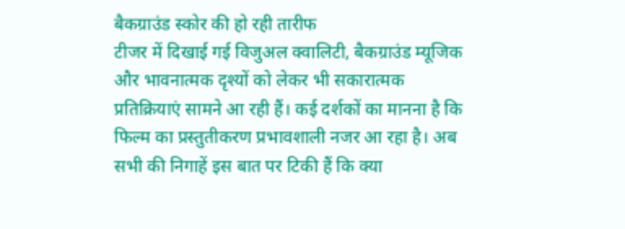बैकग्राउंड स्कोर की हो रही तारीफ
टीजर में दिखाई गई विजुअल क्वालिटी, बैकग्राउंड म्यूजिक और भावनात्मक दृश्यों को लेकर भी सकारात्मक प्रतिक्रियाएं सामने आ रही हैं। कई दर्शकों का मानना है कि फिल्म का प्रस्तुतीकरण प्रभावशाली नजर आ रहा है। अब सभी की निगाहें इस बात पर टिकी हैं कि क्या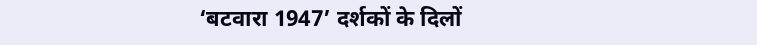‘बटवारा 1947’ दर्शकों के दिलों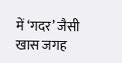में ‘गदर’ जैसी खास जगह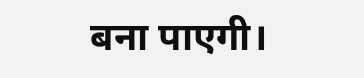बना पाएगी।